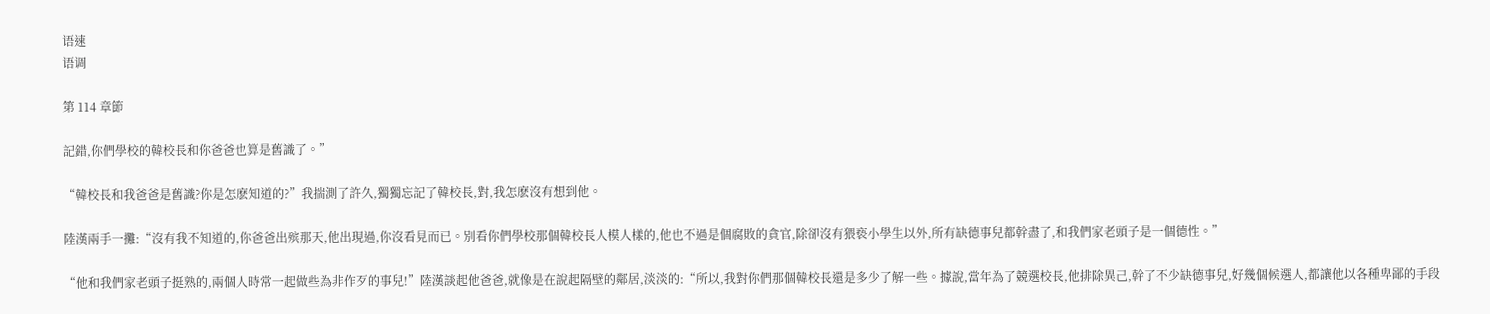语速
语调

第 114 章節

記錯,你們學校的韓校長和你爸爸也算是舊識了。”

“韓校長和我爸爸是舊識?你是怎麽知道的?”我揣測了許久,獨獨忘記了韓校長,對,我怎麽沒有想到他。

陸漢兩手一攤:“沒有我不知道的,你爸爸出殡那天,他出現過,你沒看見而已。別看你們學校那個韓校長人模人樣的,他也不過是個腐敗的貪官,除卻沒有猥亵小學生以外,所有缺德事兒都幹盡了,和我們家老頭子是一個德性。”

“他和我們家老頭子挺熟的,兩個人時常一起做些為非作歹的事兒!”陸漢談起他爸爸,就像是在說起隔壁的鄰居,淡淡的:“所以,我對你們那個韓校長還是多少了解一些。據說,當年為了競選校長,他排除異己,幹了不少缺德事兒,好幾個候選人,都讓他以各種卑鄙的手段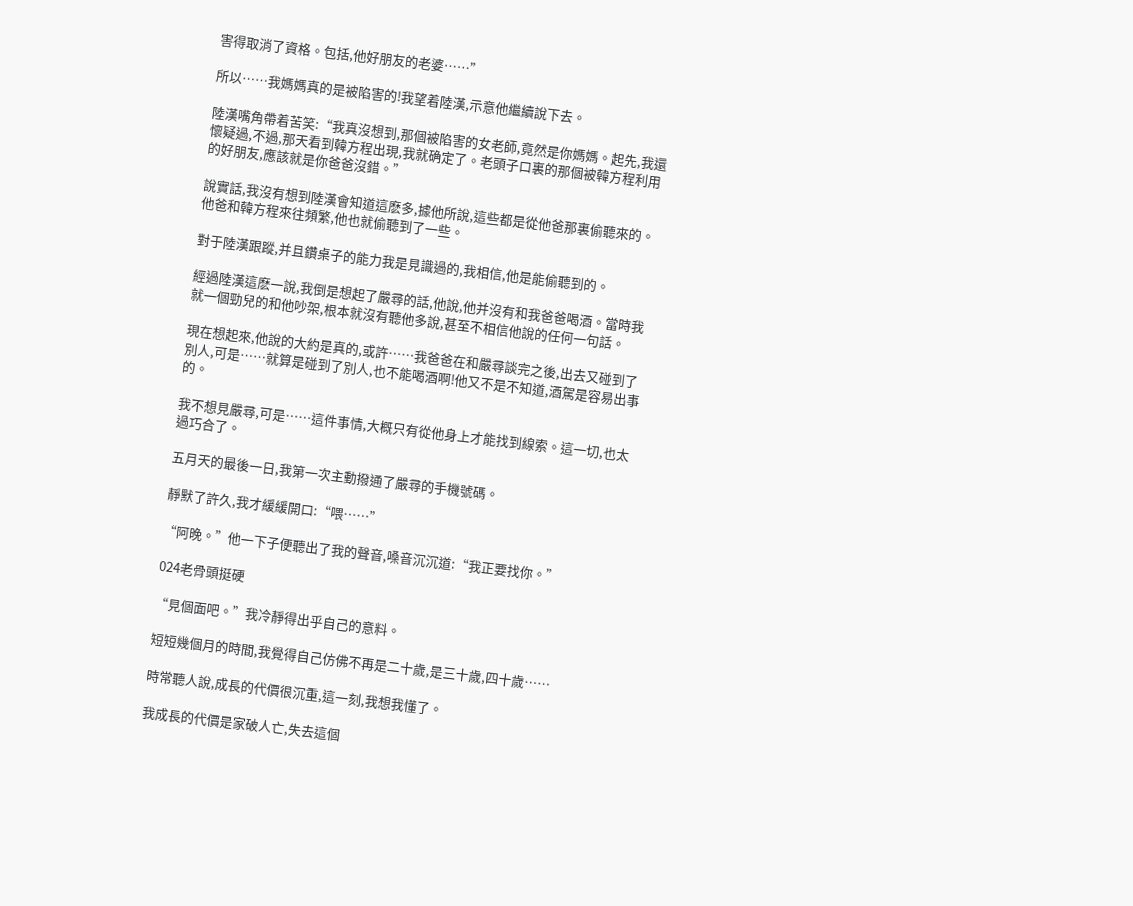害得取消了資格。包括,他好朋友的老婆……”

所以……我媽媽真的是被陷害的!我望着陸漢,示意他繼續說下去。

陸漢嘴角帶着苦笑:“我真沒想到,那個被陷害的女老師,竟然是你媽媽。起先,我還懷疑過,不過,那天看到韓方程出現,我就确定了。老頭子口裏的那個被韓方程利用的好朋友,應該就是你爸爸沒錯。”

說實話,我沒有想到陸漢會知道這麽多,據他所說,這些都是從他爸那裏偷聽來的。他爸和韓方程來往頻繁,他也就偷聽到了一些。

對于陸漢跟蹤,并且鑽桌子的能力我是見識過的,我相信,他是能偷聽到的。

經過陸漢這麽一說,我倒是想起了嚴尋的話,他說,他并沒有和我爸爸喝酒。當時我就一個勁兒的和他吵架,根本就沒有聽他多說,甚至不相信他說的任何一句話。

現在想起來,他說的大約是真的,或許……我爸爸在和嚴尋談完之後,出去又碰到了別人,可是……就算是碰到了別人,也不能喝酒啊!他又不是不知道,酒駕是容易出事的。

我不想見嚴尋,可是……這件事情,大概只有從他身上才能找到線索。這一切,也太過巧合了。

五月天的最後一日,我第一次主動撥通了嚴尋的手機號碼。

靜默了許久,我才緩緩開口:“喂……”

“阿晚。”他一下子便聽出了我的聲音,嗓音沉沉道:“我正要找你。”

024老骨頭挺硬

“見個面吧。”我冷靜得出乎自己的意料。

短短幾個月的時間,我覺得自己仿佛不再是二十歲,是三十歲,四十歲……

時常聽人說,成長的代價很沉重,這一刻,我想我懂了。

我成長的代價是家破人亡,失去這個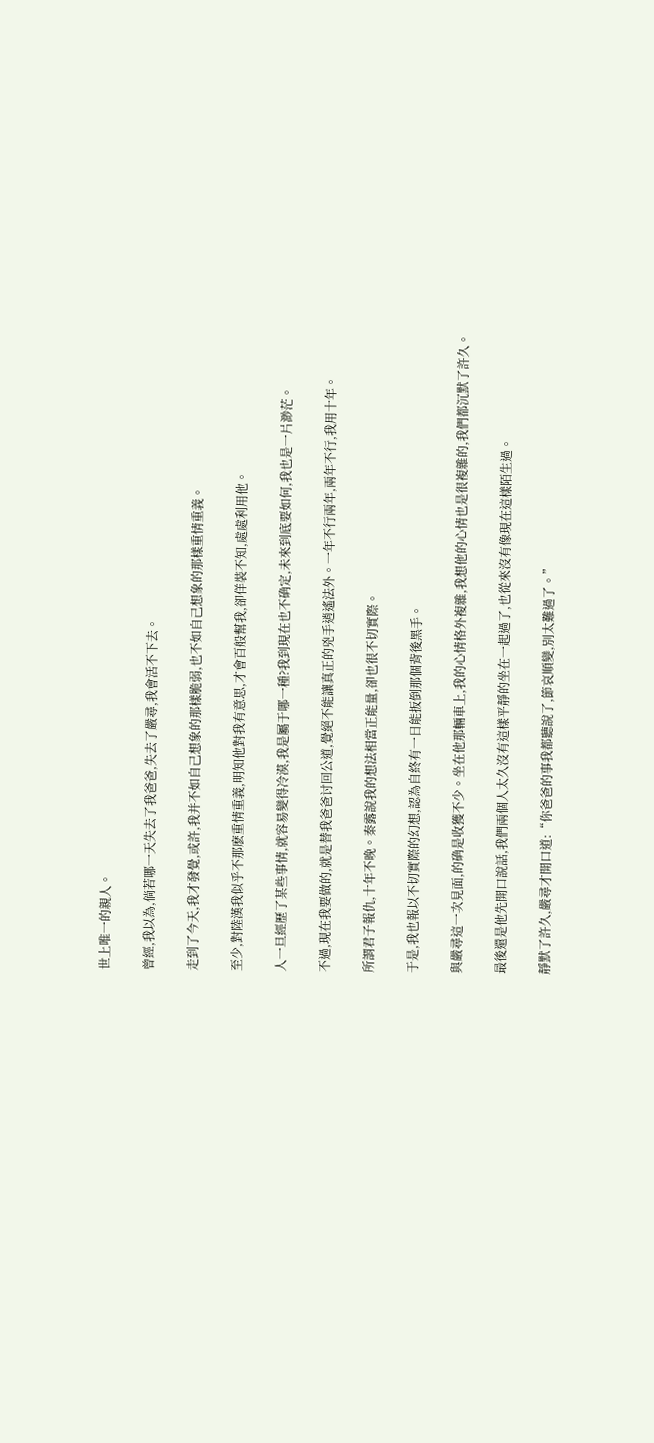世上唯一的親人。

曾經,我以為,倘若哪一天失去了我爸爸,失去了嚴尋,我會活不下去。

走到了今天,我才發覺,或許,我并不如自己想象的那樣脆弱,也不如自己想象的那樣重情重義。

至少,對陸漢我似乎不那麽重情重義,明知他對我有意思,才會百般幫我,卻佯裝不知,處處利用他。

人一旦經歷了某些事情,就容易變得冷漠,我是屬于哪一種?我到現在也不确定,未來到底要如何,我也是一片渺茫。

不過,現在我要做的,就是替我爸爸讨回公道,覺絕不能讓真正的兇手逍遙法外。一年不行兩年,兩年不行,我用十年。

所謂君子報仇,十年不晚。秦露說我的想法相當正能量,卻也很不切實際。

于是,我也報以不切實際的幻想,認為自終有一日能扳倒那個背後黑手。

與嚴尋這一次見面,的确是收獲不少。坐在他那輛車上,我的心情格外複雜,我想他的心情也是很複雜的,我們都沉默了許久。

最後還是他先開口說話,我們兩個人太久沒有這樣平靜的坐在一起過了,也從來沒有像現在這樣陌生過。

靜默了許久,嚴尋才開口道:“你爸爸的事我都聽說了,節哀順變,別太難過了。”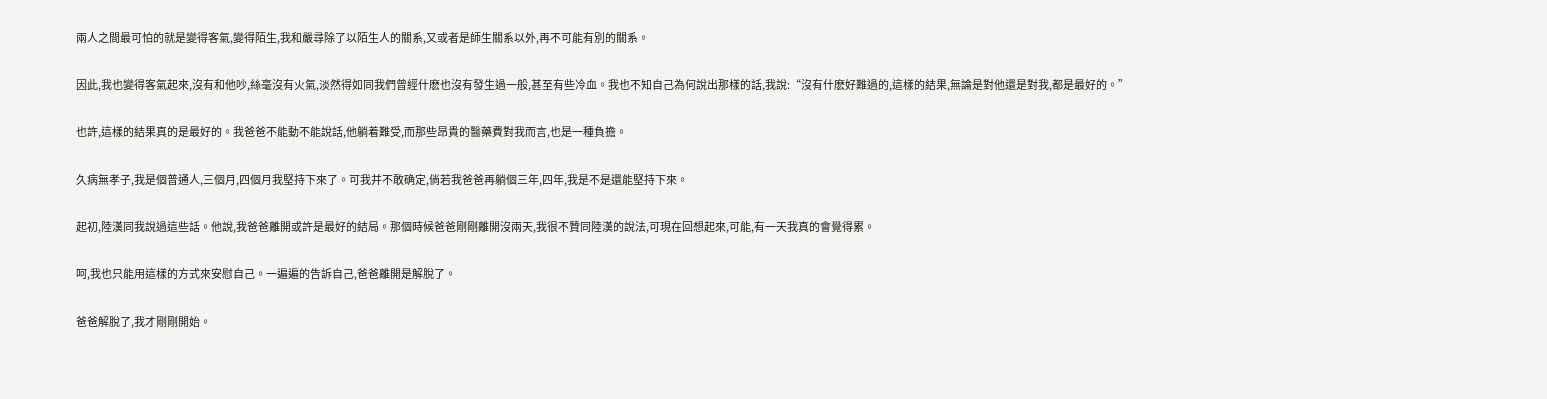兩人之間最可怕的就是變得客氣,變得陌生,我和嚴尋除了以陌生人的關系,又或者是師生關系以外,再不可能有別的關系。

因此,我也變得客氣起來,沒有和他吵,絲毫沒有火氣,淡然得如同我們曾經什麽也沒有發生過一般,甚至有些冷血。我也不知自己為何說出那樣的話,我說:“沒有什麽好難過的,這樣的結果,無論是對他還是對我,都是最好的。”

也許,這樣的結果真的是最好的。我爸爸不能動不能說話,他躺着難受,而那些昂貴的醫藥費對我而言,也是一種負擔。

久病無孝子,我是個普通人,三個月,四個月我堅持下來了。可我并不敢确定,倘若我爸爸再躺個三年,四年,我是不是還能堅持下來。

起初,陸漢同我說過這些話。他說,我爸爸離開或許是最好的結局。那個時候爸爸剛剛離開沒兩天,我很不贊同陸漢的說法,可現在回想起來,可能,有一天我真的會覺得累。

呵,我也只能用這樣的方式來安慰自己。一遍遍的告訴自己,爸爸離開是解脫了。

爸爸解脫了,我才剛剛開始。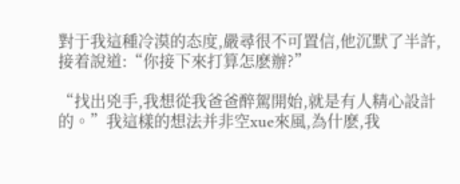對于我這種冷漠的态度,嚴尋很不可置信,他沉默了半許,接着說道:“你接下來打算怎麽辦?”

“找出兇手,我想從我爸爸醉駕開始,就是有人精心設計的。”我這樣的想法并非空xue來風,為什麽,我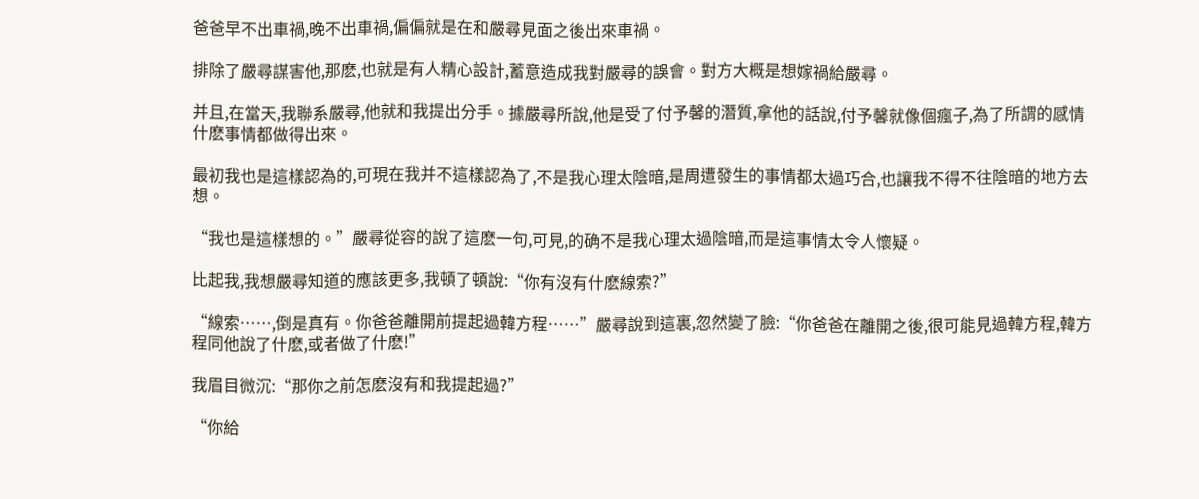爸爸早不出車禍,晚不出車禍,偏偏就是在和嚴尋見面之後出來車禍。

排除了嚴尋謀害他,那麽,也就是有人精心設計,蓄意造成我對嚴尋的誤會。對方大概是想嫁禍給嚴尋。

并且,在當天,我聯系嚴尋,他就和我提出分手。據嚴尋所說,他是受了付予馨的潛質,拿他的話說,付予馨就像個瘋子,為了所謂的感情什麽事情都做得出來。

最初我也是這樣認為的,可現在我并不這樣認為了,不是我心理太陰暗,是周遭發生的事情都太過巧合,也讓我不得不往陰暗的地方去想。

“我也是這樣想的。”嚴尋從容的說了這麽一句,可見,的确不是我心理太過陰暗,而是這事情太令人懷疑。

比起我,我想嚴尋知道的應該更多,我頓了頓說:“你有沒有什麽線索?”

“線索……,倒是真有。你爸爸離開前提起過韓方程……”嚴尋說到這裏,忽然變了臉:“你爸爸在離開之後,很可能見過韓方程,韓方程同他說了什麽,或者做了什麽!”

我眉目微沉:“那你之前怎麽沒有和我提起過?”

“你給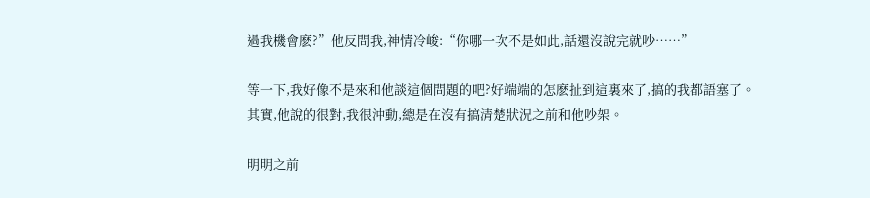過我機會麽?”他反問我,神情冷峻:“你哪一次不是如此,話還沒說完就吵……”

等一下,我好像不是來和他談這個問題的吧?好端端的怎麽扯到這裏來了,搞的我都語塞了。其實,他說的很對,我很沖動,總是在沒有搞清楚狀況之前和他吵架。

明明之前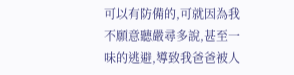可以有防備的,可就因為我不願意聽嚴尋多說,甚至一味的逃避,導致我爸爸被人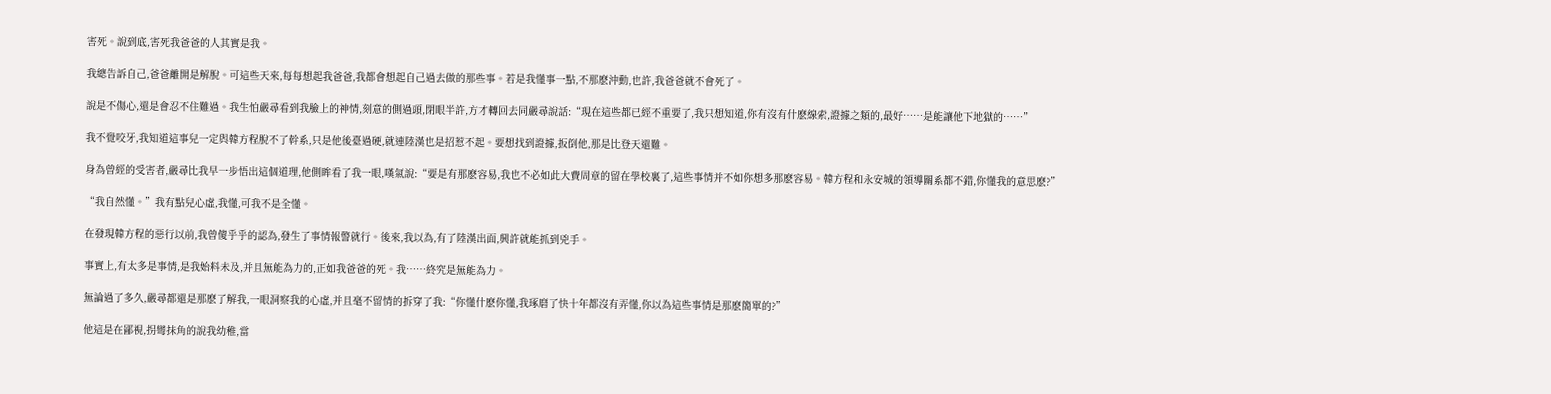害死。說到底,害死我爸爸的人其實是我。

我總告訴自己,爸爸離開是解脫。可這些天來,每每想起我爸爸,我都會想起自己過去做的那些事。若是我懂事一點,不那麽沖動,也許,我爸爸就不會死了。

說是不傷心,還是會忍不住難過。我生怕嚴尋看到我臉上的神情,刻意的側過頭,閉眼半許,方才轉回去同嚴尋說話:“現在這些都已經不重要了,我只想知道,你有沒有什麽線索,證據之類的,最好……是能讓他下地獄的……”

我不覺咬牙,我知道這事兒一定與韓方程脫不了幹系,只是他後臺過硬,就連陸漢也是招惹不起。要想找到證據,扳倒他,那是比登天還難。

身為曾經的受害者,嚴尋比我早一步悟出這個道理,他側眸看了我一眼,嘆氣說:“要是有那麽容易,我也不必如此大費周章的留在學校裏了,這些事情并不如你想多那麽容易。韓方程和永安城的領導關系都不錯,你懂我的意思麽?”

“我自然懂。”我有點兒心虛,我懂,可我不是全懂。

在發現韓方程的惡行以前,我曾傻乎乎的認為,發生了事情報警就行。後來,我以為,有了陸漢出面,興許就能抓到兇手。

事實上,有太多是事情,是我始料未及,并且無能為力的,正如我爸爸的死。我……終究是無能為力。

無論過了多久,嚴尋都還是那麽了解我,一眼洞察我的心虛,并且毫不留情的拆穿了我:“你懂什麽你懂,我琢磨了快十年都沒有弄懂,你以為這些事情是那麽簡單的?”

他這是在鄙視,拐彎抹角的說我幼稚,當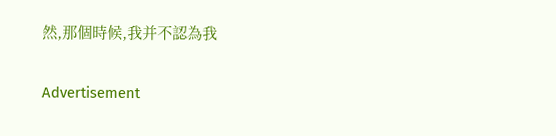然,那個時候,我并不認為我

Advertisement